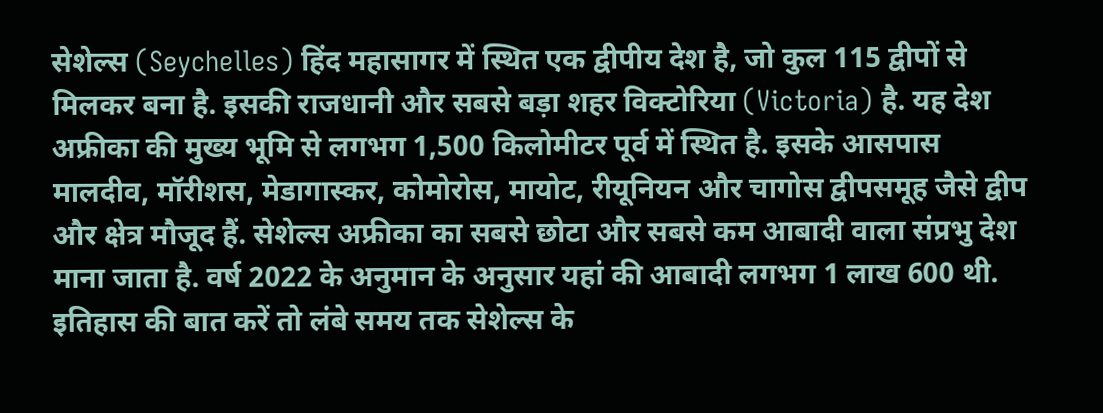सेशेल्स (Seychelles) हिंद महासागर में स्थित एक द्वीपीय देश है, जो कुल 115 द्वीपों से मिलकर बना है. इसकी राजधानी और सबसे बड़ा शहर विक्टोरिया (Victoria) है. यह देश अफ्रीका की मुख्य भूमि से लगभग 1,500 किलोमीटर पूर्व में स्थित है. इसके आसपास मालदीव, मॉरीशस, मेडागास्कर, कोमोरोस, मायोट, रीयूनियन और चागोस द्वीपसमूह जैसे द्वीप और क्षेत्र मौजूद हैं. सेशेल्स अफ्रीका का सबसे छोटा और सबसे कम आबादी वाला संप्रभु देश माना जाता है. वर्ष 2022 के अनुमान के अनुसार यहां की आबादी लगभग 1 लाख 600 थी.
इतिहास की बात करें तो लंबे समय तक सेशेल्स के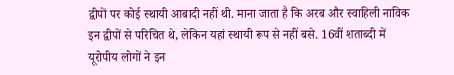द्वीपों पर कोई स्थायी आबादी नहीं थी. माना जाता है कि अरब और स्वाहिली नाविक इन द्वीपों से परिचित थे, लेकिन यहां स्थायी रूप से नहीं बसे. 16वीं शताब्दी में यूरोपीय लोगों ने इन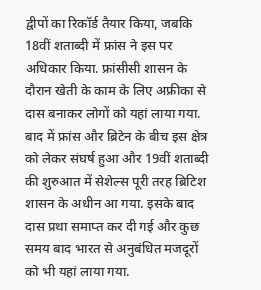द्वीपों का रिकॉर्ड तैयार किया, जबकि 18वीं शताब्दी में फ्रांस ने इस पर अधिकार किया. फ्रांसीसी शासन के दौरान खेती के काम के लिए अफ्रीका से दास बनाकर लोगों को यहां लाया गया.
बाद में फ्रांस और ब्रिटेन के बीच इस क्षेत्र को लेकर संघर्ष हुआ और 19वीं शताब्दी की शुरुआत में सेशेल्स पूरी तरह ब्रिटिश शासन के अधीन आ गया. इसके बाद दास प्रथा समाप्त कर दी गई और कुछ समय बाद भारत से अनुबंधित मजदूरों को भी यहां लाया गया.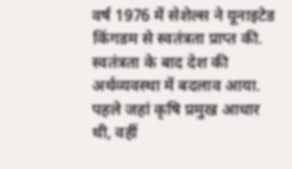वर्ष 1976 में सेशेल्स ने यूनाइटेड किंगडम से स्वतंत्रता प्राप्त की.
स्वतंत्रता के बाद देश की अर्थव्यवस्था में बदलाव आया. पहले जहां कृषि प्रमुख आधार थी, वहीं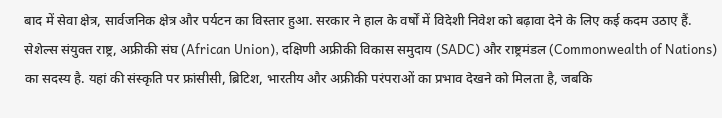बाद में सेवा क्षेत्र, सार्वजनिक क्षेत्र और पर्यटन का विस्तार हुआ. सरकार ने हाल के वर्षों में विदेशी निवेश को बढ़ावा देने के लिए कई कदम उठाए हैं.
सेशेल्स संयुक्त राष्ट्र, अफ्रीकी संघ (African Union), दक्षिणी अफ्रीकी विकास समुदाय (SADC) और राष्ट्रमंडल (Commonwealth of Nations) का सदस्य है. यहां की संस्कृति पर फ्रांसीसी, ब्रिटिश, भारतीय और अफ्रीकी परंपराओं का प्रभाव देखने को मिलता है, जबकि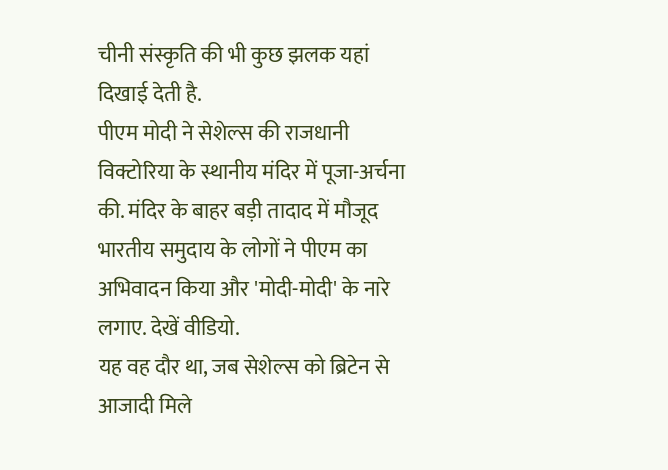चीनी संस्कृति की भी कुछ झलक यहां दिखाई देती है.
पीएम मोदी ने सेशेल्स की राजधानी विक्टोरिया के स्थानीय मंदिर में पूजा-अर्चना की. मंदिर के बाहर बड़ी तादाद में मौजूद भारतीय समुदाय के लोगों ने पीएम का अभिवादन किया और 'मोदी-मोदी' के नारे लगाए. देखें वीडियो.
यह वह दौर था, जब सेशेल्स को ब्रिटेन से आजादी मिले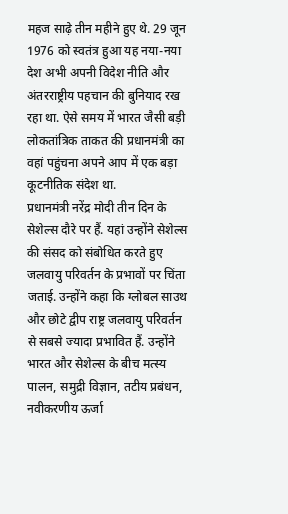महज साढ़े तीन महीने हुए थे. 29 जून 1976 को स्वतंत्र हुआ यह नया-नया देश अभी अपनी विदेश नीति और अंतरराष्ट्रीय पहचान की बुनियाद रख रहा था. ऐसे समय में भारत जैसी बड़ी लोकतांत्रिक ताकत की प्रधानमंत्री का वहां पहुंचना अपने आप में एक बड़ा कूटनीतिक संदेश था.
प्रधानमंत्री नरेंद्र मोदी तीन दिन के सेशेल्स दौरे पर हैं. यहां उन्होंने सेशेल्स की संसद को संबोधित करते हुए जलवायु परिवर्तन के प्रभावों पर चिंता जताई. उन्होंने कहा कि ग्लोबल साउथ और छोटे द्वीप राष्ट्र जलवायु परिवर्तन से सबसे ज्यादा प्रभावित हैं. उन्होंने भारत और सेशेल्स के बीच मत्स्य पालन, समुद्री विज्ञान, तटीय प्रबंधन, नवीकरणीय ऊर्जा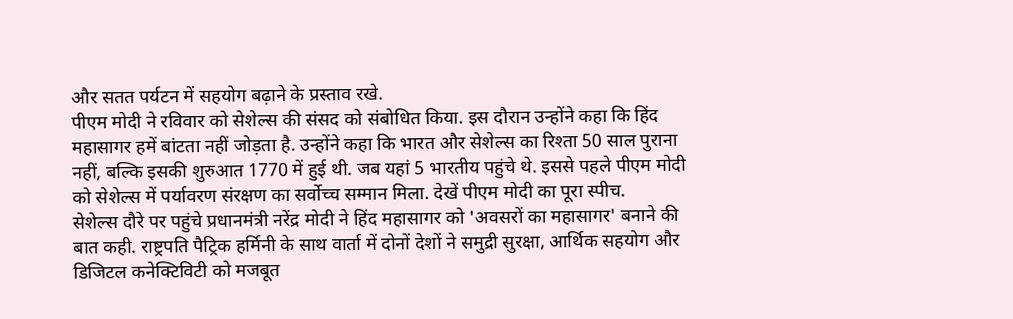और सतत पर्यटन में सहयोग बढ़ाने के प्रस्ताव रखे.
पीएम मोदी ने रविवार को सेशेल्स की संसद को संबोधित किया. इस दौरान उन्होंने कहा कि हिंद महासागर हमें बांटता नहीं जोड़ता है. उन्होंने कहा कि भारत और सेशेल्स का रिश्ता 50 साल पुराना नहीं, बल्कि इसकी शुरुआत 1770 में हुई थी. जब यहां 5 भारतीय पहुंचे थे. इससे पहले पीएम मोदी को सेशेल्स में पर्यावरण संरक्षण का सर्वोच्च सम्मान मिला. देखें पीएम मोदी का पूरा स्पीच.
सेशेल्स दौरे पर पहुंचे प्रधानमंत्री नरेंद्र मोदी ने हिंद महासागर को 'अवसरों का महासागर' बनाने की बात कही. राष्ट्रपति पैट्रिक हर्मिनी के साथ वार्ता में दोनों देशों ने समुद्री सुरक्षा, आर्थिक सहयोग और डिजिटल कनेक्टिविटी को मजबूत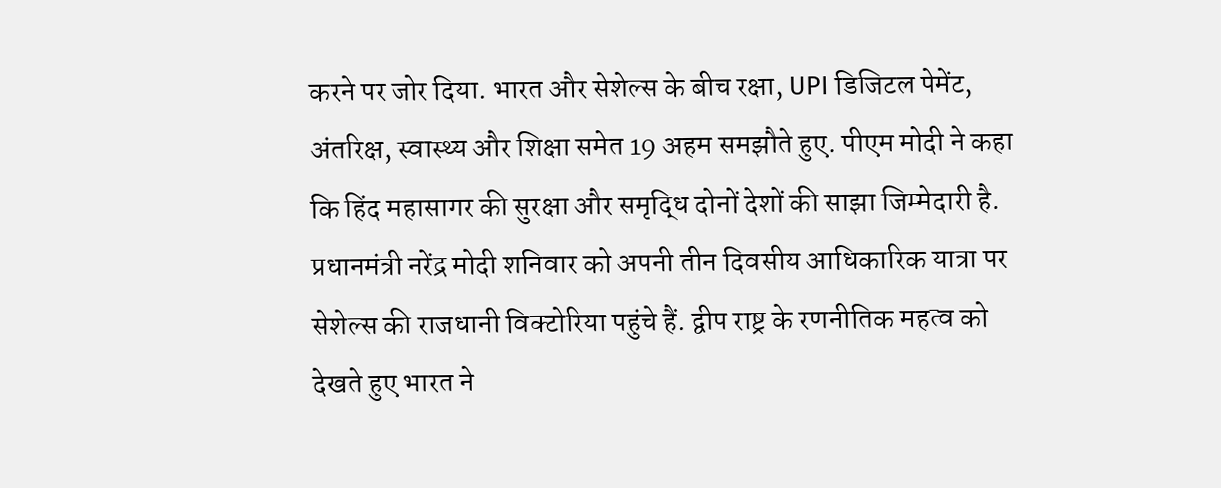करने पर जोर दिया. भारत और सेशेल्स के बीच रक्षा, UPI डिजिटल पेमेंट, अंतरिक्ष, स्वास्थ्य और शिक्षा समेत 19 अहम समझौते हुए. पीएम मोदी ने कहा कि हिंद महासागर की सुरक्षा और समृद्धि दोनों देशों की साझा जिम्मेदारी है.
प्रधानमंत्री नरेंद्र मोदी शनिवार को अपनी तीन दिवसीय आधिकारिक यात्रा पर सेशेल्स की राजधानी विक्टोरिया पहुंचे हैं. द्वीप राष्ट्र के रणनीतिक महत्व को देखते हुए भारत ने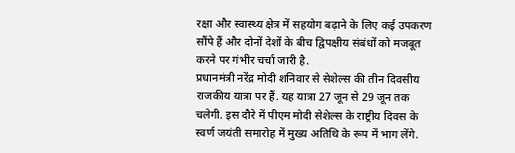रक्षा और स्वास्थ्य क्षेत्र में सहयोग बढ़ाने के लिए कई उपकरण सौंपे हैं और दोनों देशों के बीच द्विपक्षीय संबंधों को मजबूत करने पर गंभीर चर्चा जारी है.
प्रधानमंत्री नरेंद्र मोदी शनिवार से सेशेल्स की तीन दिवसीय राजकीय यात्रा पर हैं. यह यात्रा 27 जून से 29 जून तक चलेगी. इस दौरे में पीएम मोदी सेशेल्स के राष्ट्रीय दिवस के स्वर्ण जयंती समारोह में मुख्य अतिथि के रूप में भाग लेंगे.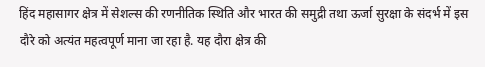हिंद महासागर क्षेत्र में सेशल्स की रणनीतिक स्थिति और भारत की समुद्री तथा ऊर्जा सुरक्षा के संदर्भ में इस दौरे को अत्यंत महत्वपूर्ण माना जा रहा है. यह दौरा क्षेत्र की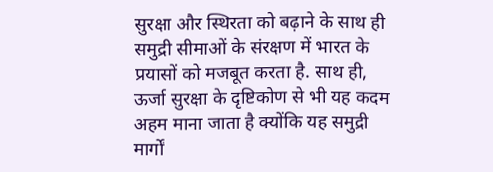सुरक्षा और स्थिरता को बढ़ाने के साथ ही समुद्री सीमाओं के संरक्षण में भारत के प्रयासों को मजबूत करता है. साथ ही, ऊर्जा सुरक्षा के दृष्टिकोण से भी यह कदम अहम माना जाता है क्योंकि यह समुद्री मार्गों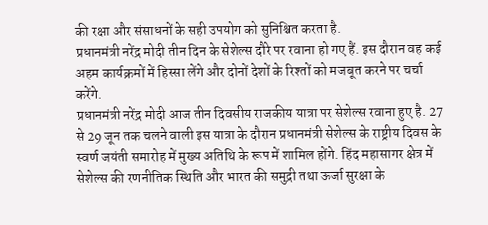की रक्षा और संसाधनों के सही उपयोग को सुनिश्चित करता है.
प्रधानमंत्री नरेंद्र मोदी तीन दिन के सेशेल्स दौरे पर रवाना हो गए हैं. इस दौरान वह कई अहम कार्यक्रमों में हिस्सा लेंगे और दोनों देशों के रिश्तों को मजबूत करने पर चर्चा करेंगे.
प्रधानमंत्री नरेंद्र मोदी आज तीन दिवसीय राजकीय यात्रा पर सेशेल्स रवाना हुए है. 27 से 29 जून तक चलने वाली इस यात्रा के दौरान प्रधानमंत्री सेशेल्स के राष्ट्रीय दिवस के स्वर्ण जयंती समारोह में मुख्य अतिथि के रूप में शामिल होंगे. हिंद महासागर क्षेत्र में सेशेल्स की रणनीतिक स्थिति और भारत की समुद्री तथा ऊर्जा सुरक्षा के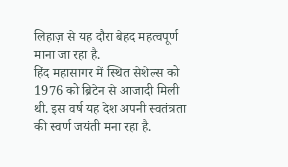लिहाज़ से यह दौरा बेहद महत्वपूर्ण माना जा रहा है.
हिंद महासागर में स्थित सेशेल्स को 1976 को ब्रिटेन से आजादी मिली थी. इस वर्ष यह देश अपनी स्वतंत्रता की स्वर्ण जयंती मना रहा है.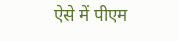ऐसे में पीएम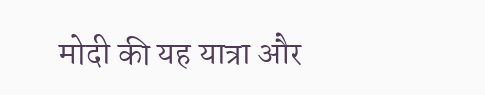मोदी की यह यात्रा और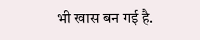भी खास बन गई है.